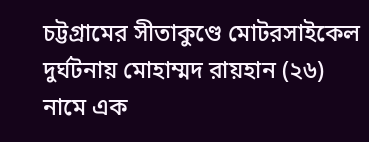চট্টগ্রামের সীতাকুণ্ডে মোটরসাইকেল দুর্ঘটনায় মোহাম্মদ রায়হান (২৬) নামে এক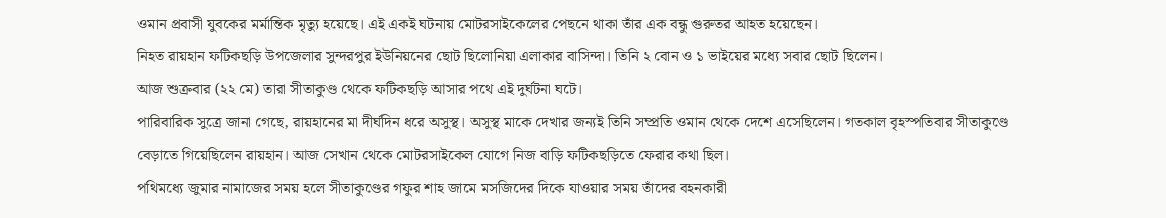ওমান প্রবাসী যুবকের মর্মান্তিক মৃত্যু হয়েছে। এই একই ঘটনায় মোটরসাইকেলের পেছনে থাকা তাঁর এক বন্ধু গুরুতর আহত হয়েছেন।
নিহত রায়হান ফটিকছড়ি উপজেলার সুন্দরপুর ইউনিয়নের ছোট ছিলোনিয়া এলাকার বাসিন্দা। তিনি ২ বোন ও ১ ভাইয়ের মধ্যে সবার ছোট ছিলেন।
আজ শুক্রবার (২২ মে) তারা সীতাকুণ্ড থেকে ফটিকছড়ি আসার পথে এই দুর্ঘটনা ঘটে।
পারিবারিক সুত্রে জানা গেছে, রায়হানের মা দীর্ঘদিন ধরে অসুস্থ। অসুস্থ মাকে দেখার জন্যই তিনি সম্প্রতি ওমান থেকে দেশে এসেছিলেন। গতকাল বৃহস্পতিবার সীতাকুণ্ডে বেড়াতে গিয়েছিলেন রায়হান। আজ সেখান থেকে মোটরসাইকেল যোগে নিজ বাড়ি ফটিকছড়িতে ফেরার কথা ছিল।
পথিমধ্যে জুমার নামাজের সময় হলে সীতাকুণ্ডের গফুর শাহ জামে মসজিদের দিকে যাওয়ার সময় তাঁদের বহনকারী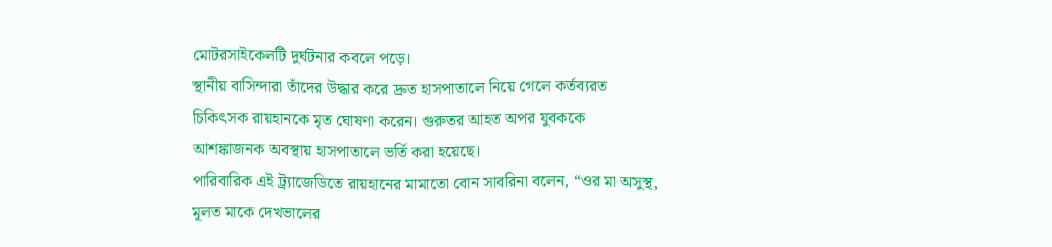মোটরসাইকেলটি দুর্ঘটনার কবলে পড়ে।
স্থানীয় বাসিন্দারা তাঁদের উদ্ধার করে দ্রুত হাসপাতালে নিয়ে গেলে কর্তব্যরত চিকিৎসক রায়হানকে মৃত ঘোষণা করেন। গুরুতর আহত অপর যুবককে আশঙ্কাজনক অবস্থায় হাসপাতালে ভর্তি করা হয়েছে।
পারিবারিক এই ট্র্যাজেডিতে রায়হানের মামাতো বোন সাবরিনা বলেন, “ওর মা অসুস্থ, মূলত মাকে দেখভালের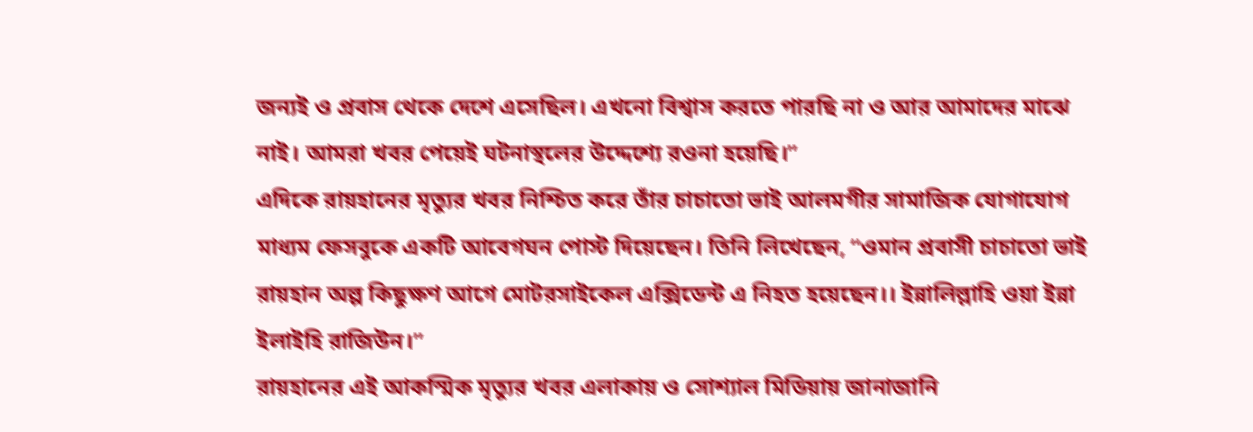জন্যই ও প্রবাস থেকে দেশে এসেছিল। এখনো বিশ্বাস করতে পারছি না ও আর আমাদের মাঝে নাই। আমরা খবর পেয়েই ঘটনাস্থলের উদ্দেশ্যে রওনা হয়েছি।”
এদিকে রায়হানের মৃত্যুর খবর নিশ্চিত করে তাঁর চাচাতো ভাই আলমগীর সামাজিক যোগাযোগ মাধ্যম ফেসবুকে একটি আবেগঘন পোস্ট দিয়েছেন। তিনি লিখেছেন, “ওমান প্রবাসী চাচাতো ভাই রায়হান অল্প কিছুক্ষণ আগে মোটরসাইকেল এক্সিডেন্ট এ নিহত হয়েছেন।। ইন্নালিল্লাহি ওয়া ইন্না ইলাইহি রাজিউন।”
রায়হানের এই আকস্মিক মৃত্যুর খবর এলাকায় ও সোশ্যাল মিডিয়ায় জানাজানি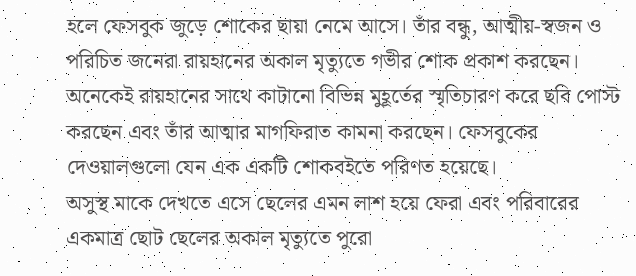হলে ফেসবুক জুড়ে শোকের ছায়া নেমে আসে। তাঁর বন্ধু, আত্মীয়-স্বজন ও পরিচিত জনেরা রায়হানের অকাল মৃত্যুতে গভীর শোক প্রকাশ করছেন। অনেকেই রায়হানের সাথে কাটানো বিভিন্ন মুহূর্তের স্মৃতিচারণ করে ছবি পোস্ট করছেন এবং তাঁর আত্মার মাগফিরাত কামনা করছেন। ফেসবুকের দেওয়ালগুলো যেন এক একটি শোকবইতে পরিণত হয়েছে।
অসুস্থ মাকে দেখতে এসে ছেলের এমন লাশ হয়ে ফেরা এবং পরিবারের একমাত্র ছোট ছেলের অকাল মৃত্যুতে পুরো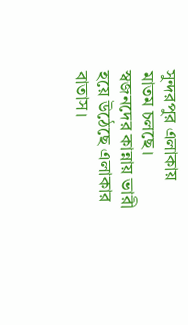সুন্দরপুর এলাকায় মাতম চলছে। স্বজনদের কান্নায় ভারী হয়ে উঠেছে এলাকার বাতাস।